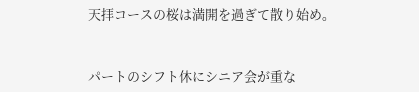天拝コースの桜は満開を過ぎて散り始め。


パートのシフト休にシニア会が重な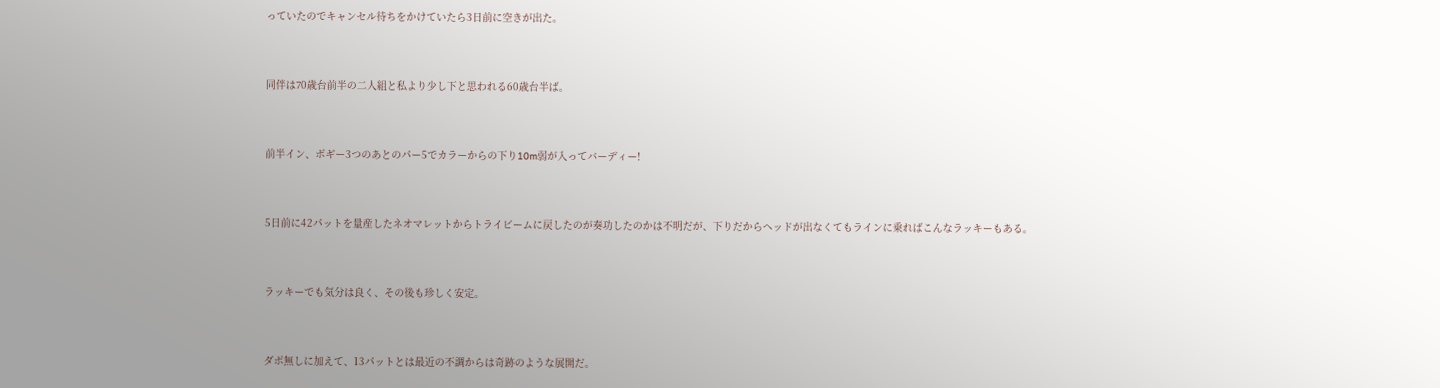っていたのでキャンセル待ちをかけていたら3日前に空きが出た。


同伴は70歳台前半の二人組と私より少し下と思われる60歳台半ば。


前半イン、ボギー3つのあとのパー5でカラーからの下り10m弱が入ってバーディー!


5日前に42パットを量産したネオマレットからトライビームに戻したのが奏功したのかは不明だが、下りだからヘッドが出なくてもラインに乗ればこんなラッキーもある。


ラッキーでも気分は良く、その後も珍しく安定。


ダボ無しに加えて、13パットとは最近の不調からは奇跡のような展開だ。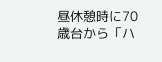昼休憩時に70歳台から「ハ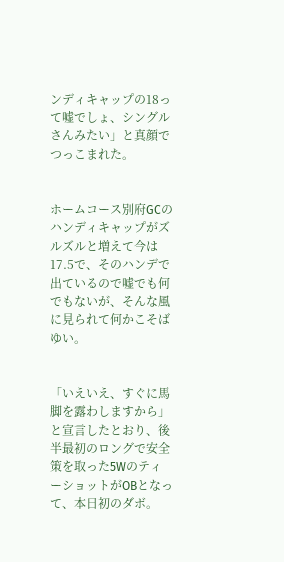ンディキャップの18って嘘でしょ、シングルさんみたい」と真顔でつっこまれた。


ホームコース別府GCのハンディキャップがズルズルと増えて今は17.5で、そのハンデで出ているので嘘でも何でもないが、そんな風に見られて何かこそばゆい。


「いえいえ、すぐに馬脚を露わしますから」と宣言したとおり、後半最初のロングで安全策を取った5WのティーショットがOBとなって、本日初のダボ。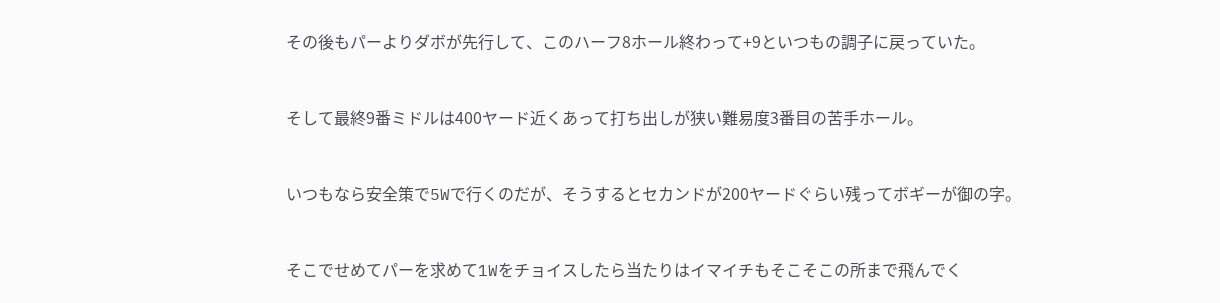その後もパーよりダボが先行して、このハーフ8ホール終わって+9といつもの調子に戻っていた。


そして最終9番ミドルは400ヤード近くあって打ち出しが狭い難易度3番目の苦手ホール。


いつもなら安全策で5Wで行くのだが、そうするとセカンドが200ヤードぐらい残ってボギーが御の字。


そこでせめてパーを求めて1Wをチョイスしたら当たりはイマイチもそこそこの所まで飛んでく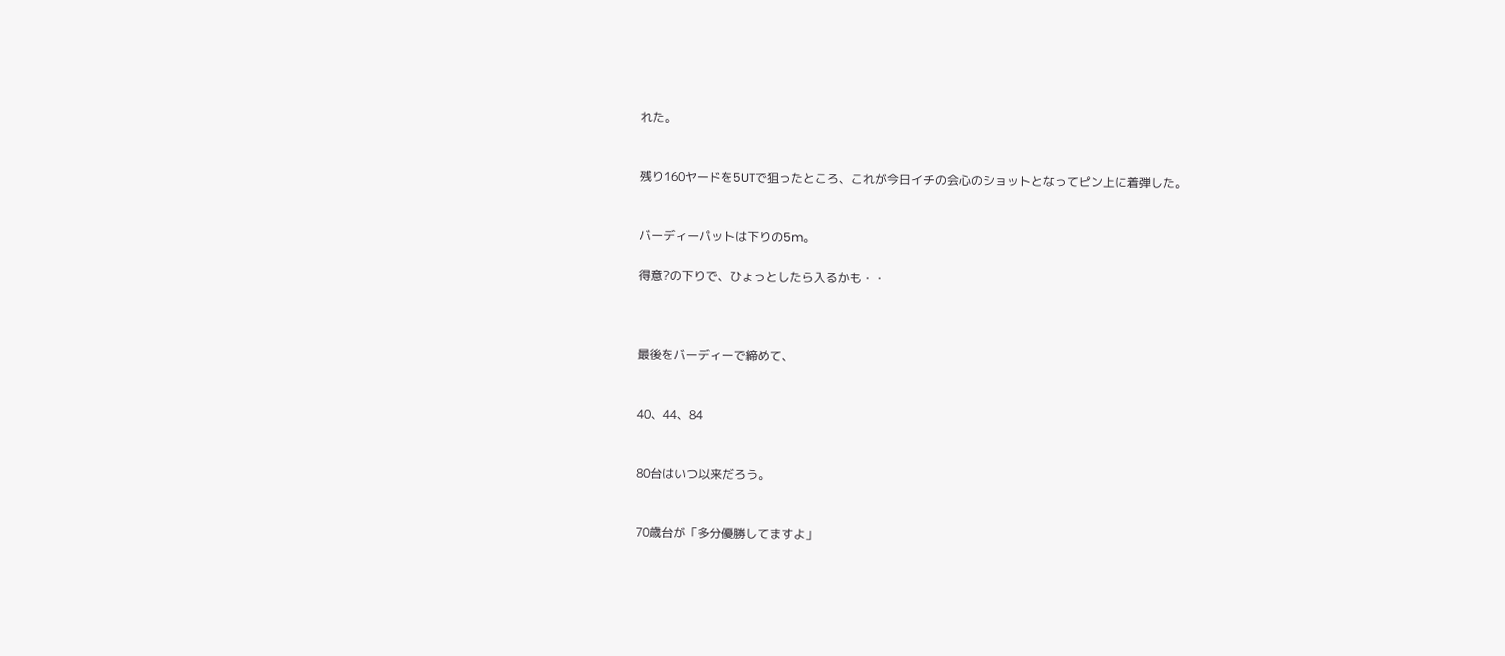れた。


残り160ヤードを5UTで狙ったところ、これが今日イチの会心のショットとなってピン上に着弾した。


バーディーパットは下りの5m。

得意?の下りで、ひょっとしたら入るかも・・



最後をバーディーで締めて、


40、44、84


80台はいつ以来だろう。


70歳台が「多分優勝してますよ」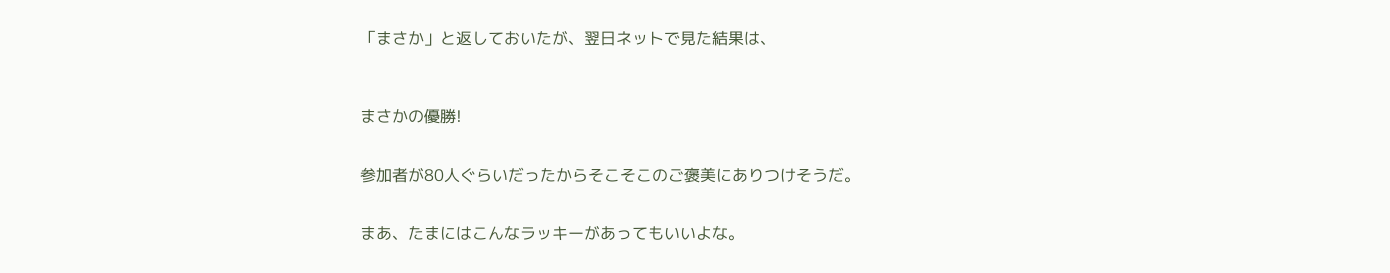「まさか」と返しておいたが、翌日ネットで見た結果は、



まさかの優勝!


参加者が80人ぐらいだったからそこそこのご褒美にありつけそうだ。


まあ、たまにはこんなラッキーがあってもいいよな。